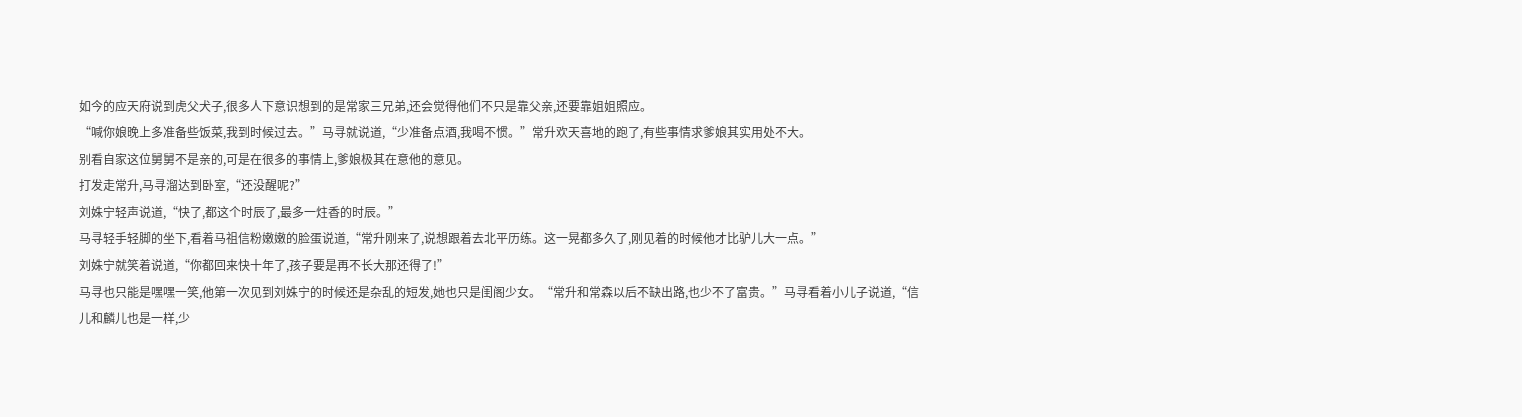如今的应天府说到虎父犬子,很多人下意识想到的是常家三兄弟,还会觉得他们不只是靠父亲,还要靠姐姐照应。
“喊你娘晚上多准备些饭菜,我到时候过去。”马寻就说道,“少准备点酒,我喝不惯。”常升欢天喜地的跑了,有些事情求爹娘其实用处不大。
别看自家这位舅舅不是亲的,可是在很多的事情上,爹娘极其在意他的意见。
打发走常升,马寻溜达到卧室,“还没醒呢?”
刘姝宁轻声说道,“快了,都这个时辰了,最多一炷香的时辰。”
马寻轻手轻脚的坐下,看着马祖信粉嫩嫩的脸蛋说道,“常升刚来了,说想跟着去北平历练。这一晃都多久了,刚见着的时候他才比驴儿大一点。”
刘姝宁就笑着说道,“你都回来快十年了,孩子要是再不长大那还得了!”
马寻也只能是嘿嘿一笑,他第一次见到刘姝宁的时候还是杂乱的短发,她也只是闺阁少女。“常升和常森以后不缺出路,也少不了富贵。”马寻看着小儿子说道,“信儿和麟儿也是一样,少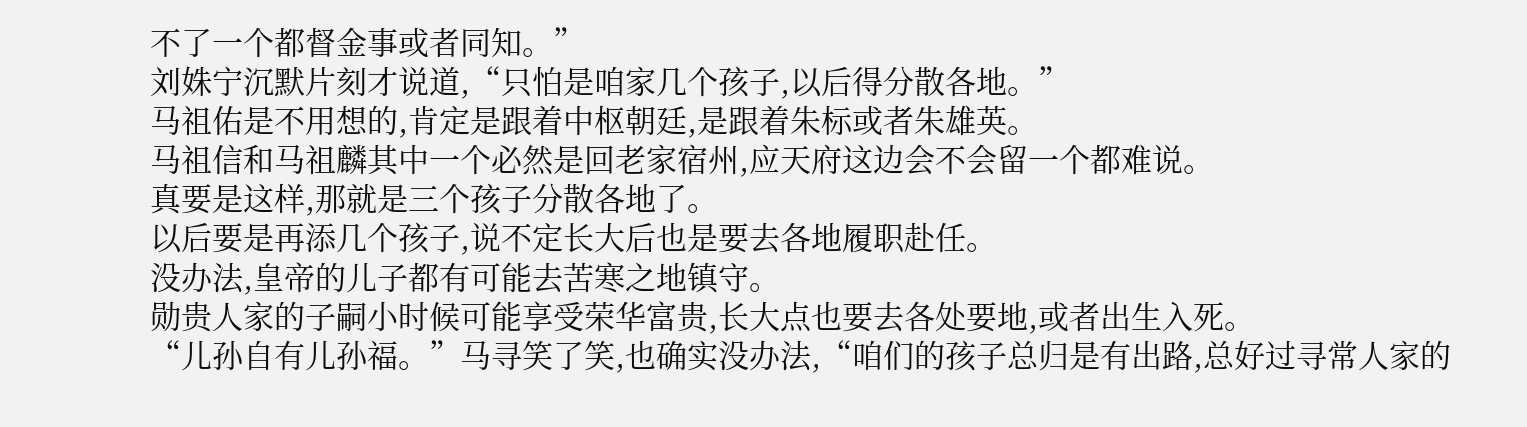不了一个都督金事或者同知。”
刘姝宁沉默片刻才说道,“只怕是咱家几个孩子,以后得分散各地。”
马祖佑是不用想的,肯定是跟着中枢朝廷,是跟着朱标或者朱雄英。
马祖信和马祖麟其中一个必然是回老家宿州,应天府这边会不会留一个都难说。
真要是这样,那就是三个孩子分散各地了。
以后要是再添几个孩子,说不定长大后也是要去各地履职赴任。
没办法,皇帝的儿子都有可能去苦寒之地镇守。
勋贵人家的子嗣小时候可能享受荣华富贵,长大点也要去各处要地,或者出生入死。
“儿孙自有儿孙福。”马寻笑了笑,也确实没办法,“咱们的孩子总归是有出路,总好过寻常人家的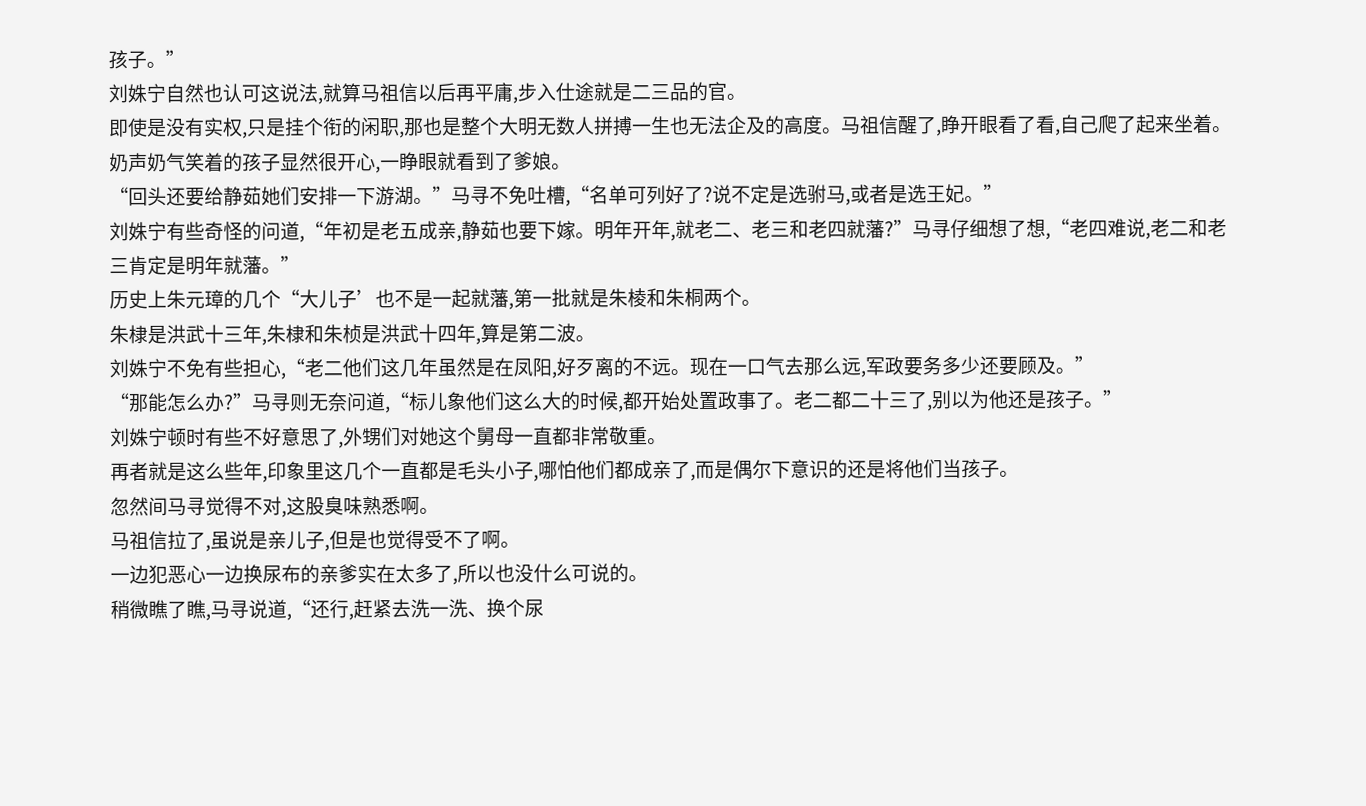孩子。”
刘姝宁自然也认可这说法,就算马祖信以后再平庸,步入仕途就是二三品的官。
即使是没有实权,只是挂个衔的闲职,那也是整个大明无数人拼搏一生也无法企及的高度。马祖信醒了,睁开眼看了看,自己爬了起来坐着。
奶声奶气笑着的孩子显然很开心,一睁眼就看到了爹娘。
“回头还要给静茹她们安排一下游湖。”马寻不免吐槽,“名单可列好了?说不定是选驸马,或者是选王妃。”
刘姝宁有些奇怪的问道,“年初是老五成亲,静茹也要下嫁。明年开年,就老二、老三和老四就藩?”马寻仔细想了想,“老四难说,老二和老三肯定是明年就藩。”
历史上朱元璋的几个“大儿子’也不是一起就藩,第一批就是朱棱和朱桐两个。
朱棣是洪武十三年,朱棣和朱桢是洪武十四年,算是第二波。
刘姝宁不免有些担心,“老二他们这几年虽然是在凤阳,好歹离的不远。现在一口气去那么远,军政要务多少还要顾及。”
“那能怎么办?”马寻则无奈问道,“标儿象他们这么大的时候,都开始处置政事了。老二都二十三了,别以为他还是孩子。”
刘姝宁顿时有些不好意思了,外甥们对她这个舅母一直都非常敬重。
再者就是这么些年,印象里这几个一直都是毛头小子,哪怕他们都成亲了,而是偶尔下意识的还是将他们当孩子。
忽然间马寻觉得不对,这股臭味熟悉啊。
马祖信拉了,虽说是亲儿子,但是也觉得受不了啊。
一边犯恶心一边换尿布的亲爹实在太多了,所以也没什么可说的。
稍微瞧了瞧,马寻说道,“还行,赶紧去洗一洗、换个尿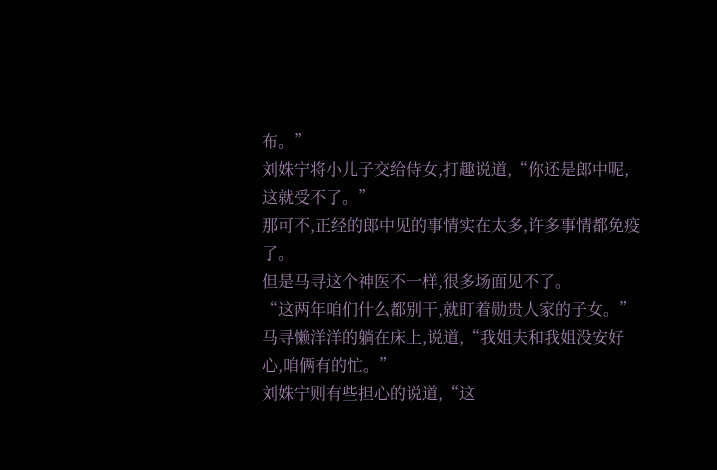布。”
刘姝宁将小儿子交给侍女,打趣说道,“你还是郎中呢,这就受不了。”
那可不,正经的郎中见的事情实在太多,许多事情都免疫了。
但是马寻这个神医不一样,很多场面见不了。
“这两年咱们什么都别干,就盯着勋贵人家的子女。”马寻懒洋洋的躺在床上,说道,“我姐夫和我姐没安好心,咱俩有的忙。”
刘姝宁则有些担心的说道,“这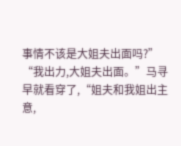事情不该是大姐夫出面吗?”
“我出力,大姐夫出面。”马寻早就看穿了,“姐夫和我姐出主意,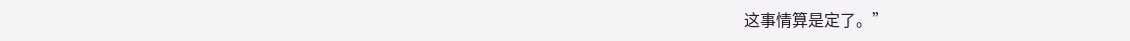这事情算是定了。”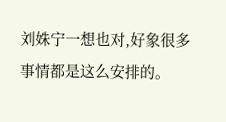刘姝宁一想也对,好象很多事情都是这么安排的。